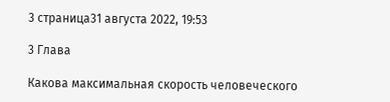3 страница31 августа 2022, 19:53

3 Глава

Какова максимальная скорость человеческого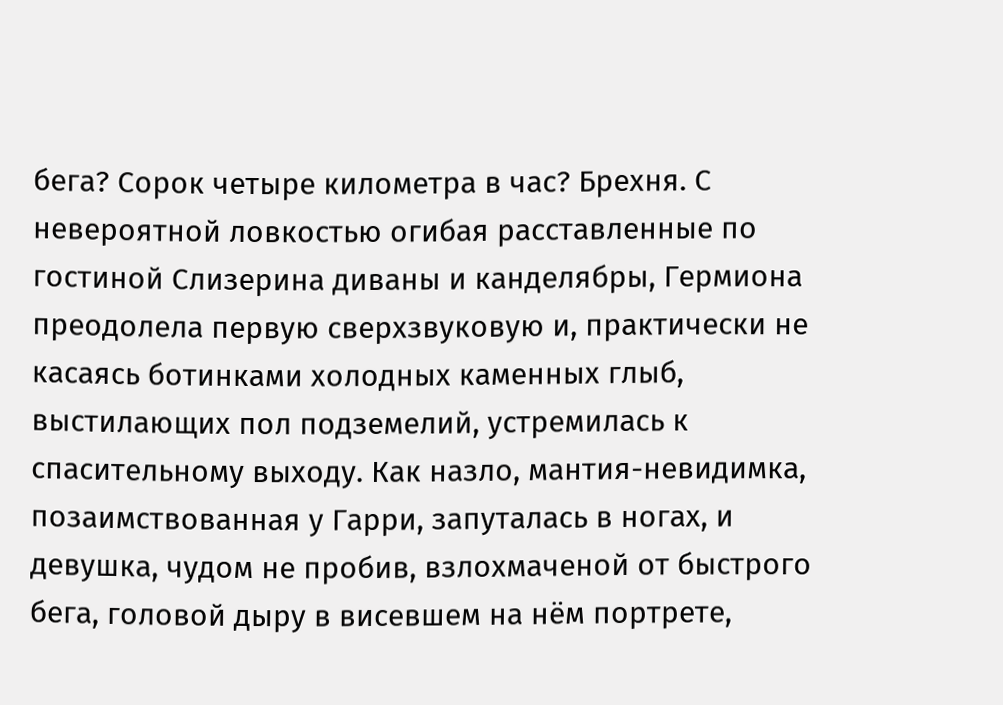бега? Сорок четыре километра в час? Брехня. С невероятной ловкостью огибая расставленные по гостиной Слизерина диваны и канделябры, Гермиона преодолела первую сверхзвуковую и, практически не касаясь ботинками холодных каменных глыб, выстилающих пол подземелий, устремилась к спасительному выходу. Как назло, мантия-невидимка, позаимствованная у Гарри, запуталась в ногах, и девушка, чудом не пробив, взлохмаченой от быстрого бега, головой дыру в висевшем на нём портрете,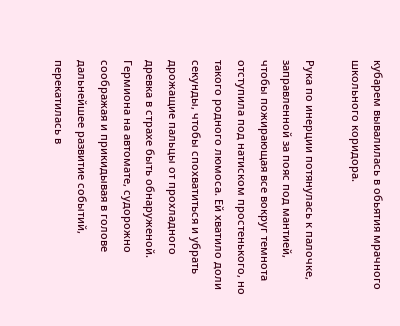кубарем вывалилась в обьятия мрачного школьного коридора.

Рука по инерции потянулась к палочке, заправленной за пояс под мантией, чтобы пожирающая все вокруг темнота отступила под натиском простенького, но такого родного люмоса. Ей хватило доли секунды, чтобы спохватиться и убрать дрожащие пальцы от прохладного древка в страхе быть обнаруженой. Гермиона на автомате, судорожно соображая и прикидывая в голове дальнейшее развитие событий, перекатилась в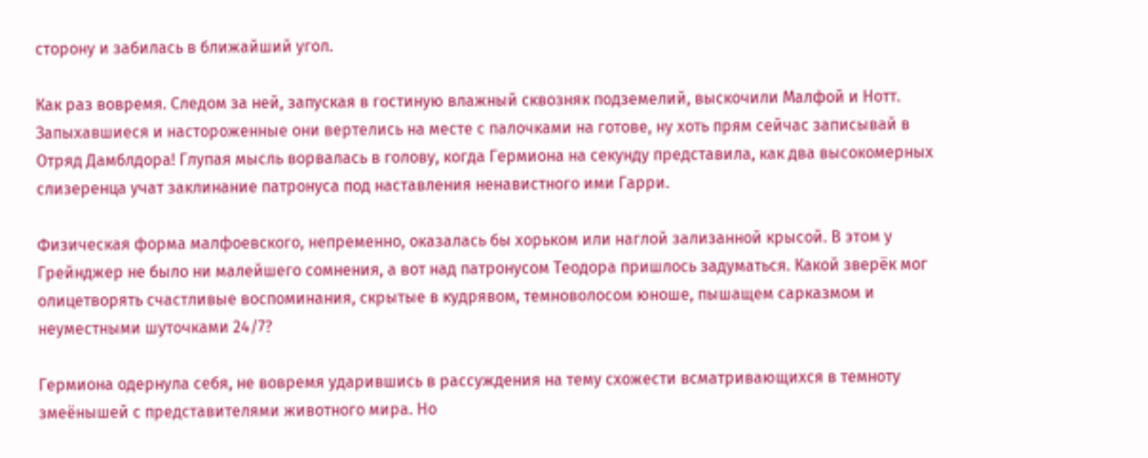сторону и забилась в ближайший угол.

Как раз вовремя. Следом за ней, запуская в гостиную влажный сквозняк подземелий, выскочили Малфой и Нотт. Запыхавшиеся и настороженные они вертелись на месте с палочками на готове, ну хоть прям сейчас записывай в Отряд Дамблдора! Глупая мысль ворвалась в голову, когда Гермиона на секунду представила, как два высокомерных слизеренца учат заклинание патронуса под наставления ненавистного ими Гарри.

Физическая форма малфоевского, непременно, оказалась бы хорьком или наглой зализанной крысой. В этом у Грейнджер не было ни малейшего сомнения, а вот над патронусом Теодора пришлось задуматься. Какой зверёк мог олицетворять счастливые воспоминания, скрытые в кудрявом, темноволосом юноше, пышащем сарказмом и неуместными шуточками 24/7?

Гермиона одернула себя, не вовремя ударившись в рассуждения на тему схожести всматривающихся в темноту змеёнышей с представителями животного мира. Но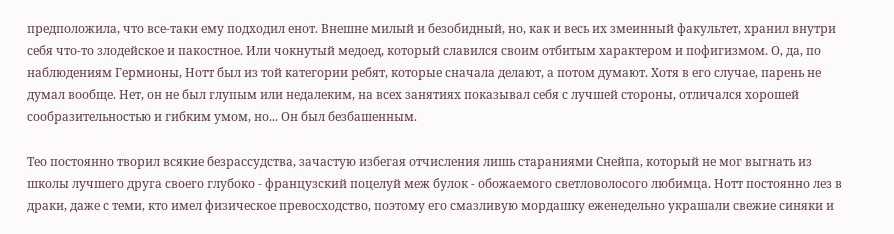предположила, что все-таки ему подходил енот. Внешне милый и безобидный, но, как и весь их змеинный факультет, хранил внутри себя что-то злодейское и пакостное. Или чокнутый медоед, который славился своим отбитым характером и пофигизмом. О, да, по наблюдениям Гермионы, Нотт был из той категории ребят, которые сначала делают, а потом думают. Хотя в его случае, парень не думал вообще. Нет, он не был глупым или недалеким, на всех занятиях показывал себя с лучшей стороны, отличался хорошей сообразительностью и гибким умом, но... Он был безбашенным.

Тео постоянно творил всякие безрассудства, зачастую избегая отчисления лишь стараниями Снейпа, который не мог выгнать из школы лучшего друга своего глубоко - французский поцелуй меж булок - обожаемого светловолосого любимца. Нотт постоянно лез в драки, даже с теми, кто имел физическое превосходство, поэтому его смазливую мордашку еженедельно украшали свежие синяки и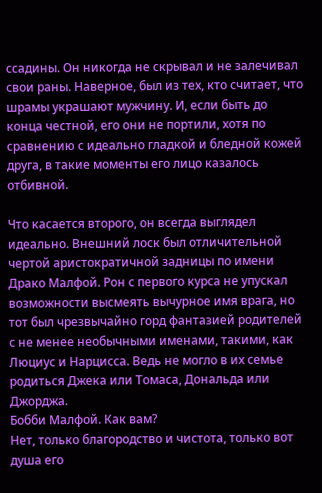ссадины. Он никогда не скрывал и не залечивал свои раны. Наверное, был из тех, кто считает, что шрамы украшают мужчину. И, если быть до конца честной, его они не портили, хотя по сравнению с идеально гладкой и бледной кожей друга, в такие моменты его лицо казалось отбивной.

Что касается второго, он всегда выглядел идеально. Внешний лоск был отличительной чертой аристократичной задницы по имени Драко Малфой. Рон с первого курса не упускал возможности высмеять вычурное имя врага, но тот был чрезвычайно горд фантазией родителей с не менее необычными именами, такими, как Люциус и Нарцисса. Ведь не могло в их семье родиться Джека или Томаса, Дональда или Джорджа.
Бобби Малфой. Как вам?
Нет, только благородство и чистота, только вот душа его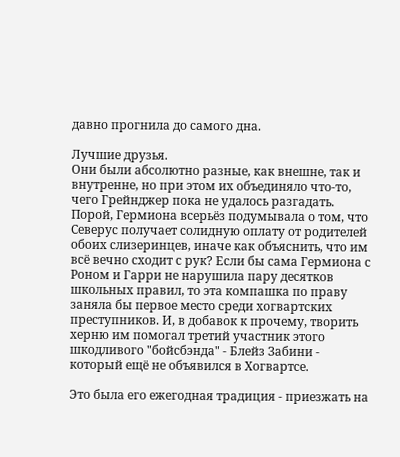давно прогнила до самого дна.

Лучшие друзья.
Они были абсолютно разные, как внешне, так и внутренне, но при этом их объединяло что-то, чего Грейнджер пока не удалось разгадать. Порой, Гермиона всерьёз подумывала о том, что Северус получает солидную оплату от родителей обоих слизеринцев, иначе как объяснить, что им всё вечно сходит с рук? Если бы сама Гермиона с Роном и Гарри не нарушила пару десятков школьных правил, то эта компашка по праву заняла бы первое место среди хогвартских преступников. И, в добавок к прочему, творить херню им помогал третий участник этого шкодливого "бойсбэнда" - Блейз Забини - который ещё не объявился в Хогвартсе.

Это была его ежегодная традиция - приезжать на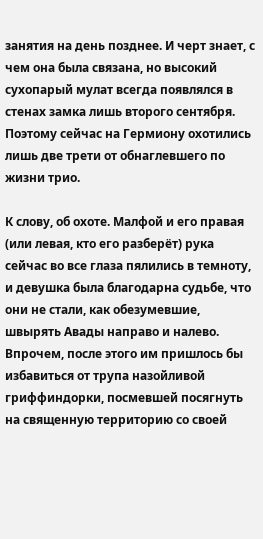занятия на день позднее. И черт знает, с чем она была связана, но высокий сухопарый мулат всегда появлялся в стенах замка лишь второго сентября. Поэтому сейчас на Гермиону охотились лишь две трети от обнаглевшего по жизни трио.

К слову, об охоте. Малфой и его правая (или левая, кто его разберёт) рука сейчас во все глаза пялились в темноту, и девушка была благодарна судьбе, что они не стали, как обезумевшие, швырять Авады направо и налево. Впрочем, после этого им пришлось бы избавиться от трупа назойливой гриффиндорки, посмевшей посягнуть на священную территорию со своей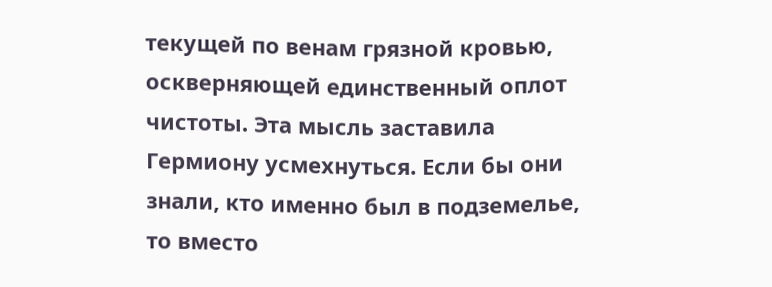текущей по венам грязной кровью, оскверняющей единственный оплот чистоты. Эта мысль заставила Гермиону усмехнуться. Если бы они знали, кто именно был в подземелье, то вместо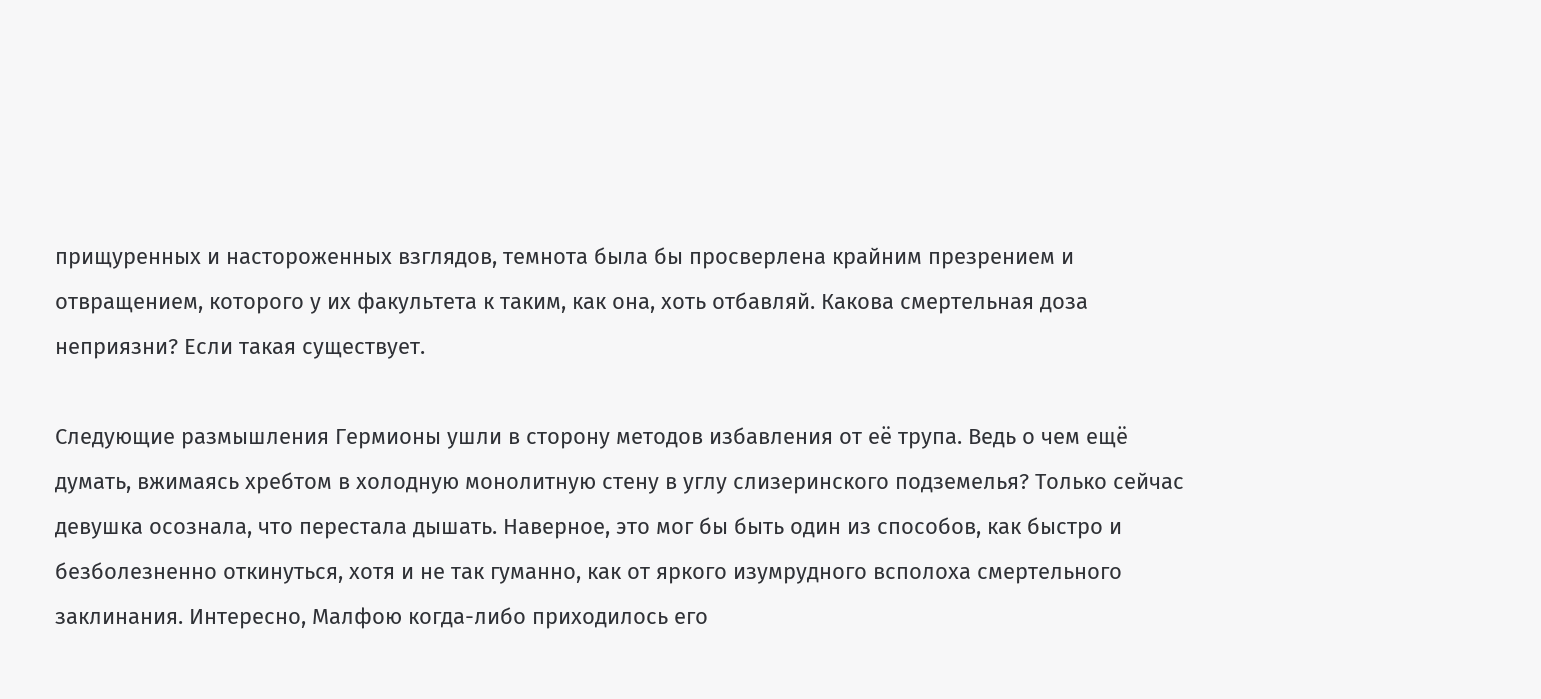прищуренных и настороженных взглядов, темнота была бы просверлена крайним презрением и отвращением, которого у их факультета к таким, как она, хоть отбавляй. Какова смертельная доза неприязни? Если такая существует.

Следующие размышления Гермионы ушли в сторону методов избавления от её трупа. Ведь о чем ещё думать, вжимаясь хребтом в холодную монолитную стену в углу слизеринского подземелья? Только сейчас девушка осознала, что перестала дышать. Наверное, это мог бы быть один из способов, как быстро и безболезненно откинуться, хотя и не так гуманно, как от яркого изумрудного всполоха смертельного заклинания. Интересно, Малфою когда-либо приходилось его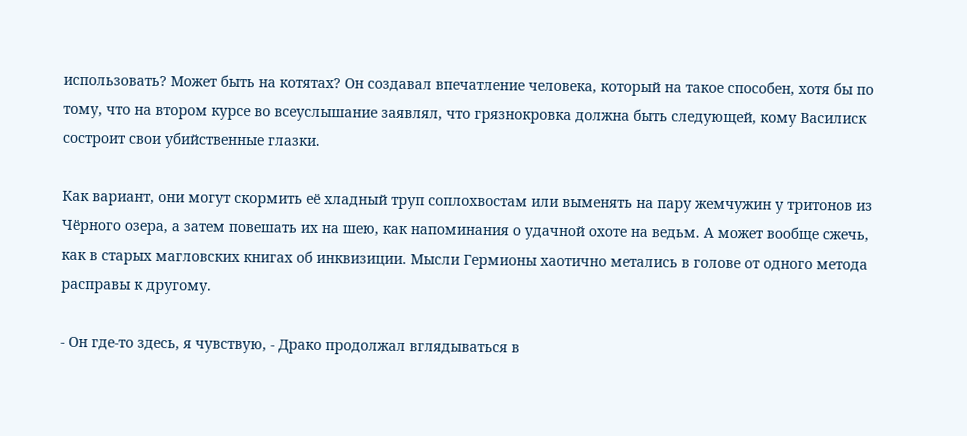использовать? Может быть на котятах? Он создавал впечатление человека, который на такое способен, хотя бы по тому, что на втором курсе во всеуслышание заявлял, что грязнокровка должна быть следующей, кому Василиск состроит свои убийственные глазки.

Как вариант, они могут скормить её хладный труп соплохвостам или выменять на пару жемчужин у тритонов из Чёрного озера, а затем повешать их на шею, как напоминания о удачной охоте на ведьм. А может вообще сжечь, как в старых магловских книгах об инквизиции. Мысли Гермионы хаотично метались в голове от одного метода расправы к другому.

- Он где-то здесь, я чувствую, - Драко продолжал вглядываться в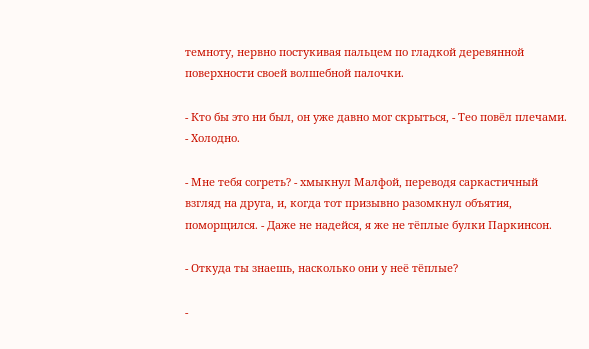темноту, нервно постукивая пальцем по гладкой деревянной поверхности своей волшебной палочки.

- Кто бы это ни был, он уже давно мог скрыться, - Тео повёл плечами. - Холодно.

- Мне тебя согреть? - хмыкнул Малфой, переводя саркастичный взгляд на друга, и, когда тот призывно разомкнул объятия, поморщился. - Даже не надейся, я же не тёплые булки Паркинсон.

- Откуда ты знаешь, насколько они у неё тёплые?

-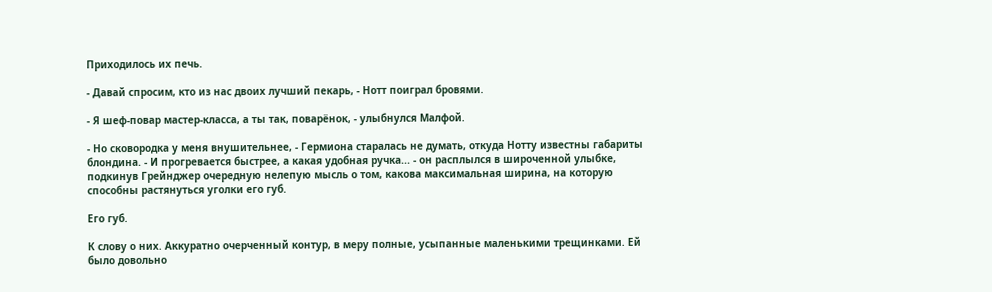Приходилось их печь.

- Давай спросим, кто из нас двоих лучший пекарь, - Нотт поиграл бровями.

- Я шеф-повар мастер-класса, а ты так, поварёнок, - улыбнулся Малфой.

- Но сковородка у меня внушительнее, - Гермиона старалась не думать, откуда Нотту известны габариты блондина. - И прогревается быстрее, а какая удобная ручка... - он расплылся в широченной улыбке, подкинув Грейнджер очередную нелепую мысль о том, какова максимальная ширина, на которую способны растянуться уголки его губ.

Его губ.

К слову о них. Аккуратно очерченный контур, в меру полные, усыпанные маленькими трещинками. Ей было довольно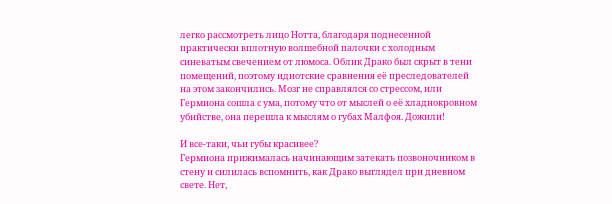легко рассмотреть лицо Нотта, благодаря поднесенной практически вплотную волшебной палочки с холодным синеватым свечением от люмоса. Облик Драко был скрыт в тени помещений, поэтому идиотские сравнения её преследователей на этом закончились. Мозг не справлялся со стрессом, или Гермиона сошла с ума, потому что от мыслей о её хладнокровном убийстве, она перешла к мыслям о губах Малфоя. Дожили!

И все-таки, чьи губы красивее?
Гермиона прижималась начинающим затекать позвоночником в стену и силилась вспомнить, как Драко выглядел при дневном свете. Нет,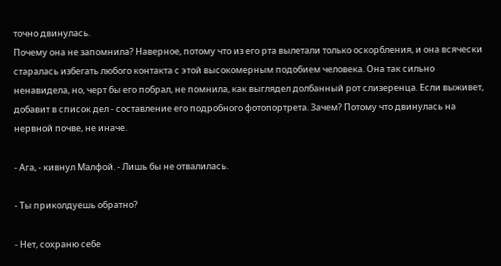точно двинулась.
Почему она не запомнила? Наверное, потому что из его рта вылетали только оскорбления, и она всячески старалась избегать любого контакта с этой высокомерным подобием человека. Она так сильно ненавидела, но, черт бы его побрал, не помнила, как выглядел долбанный рот слизеренца. Если выживет, добавит в список дел - составление его подробного фотопортрета. Зачем? Потому что двинулась на нервной почве, не иначе.

- Ага, - кивнул Малфой. - Лишь бы не отвалилась.

- Ты приколдуешь обратно?

- Нет, сохраню себе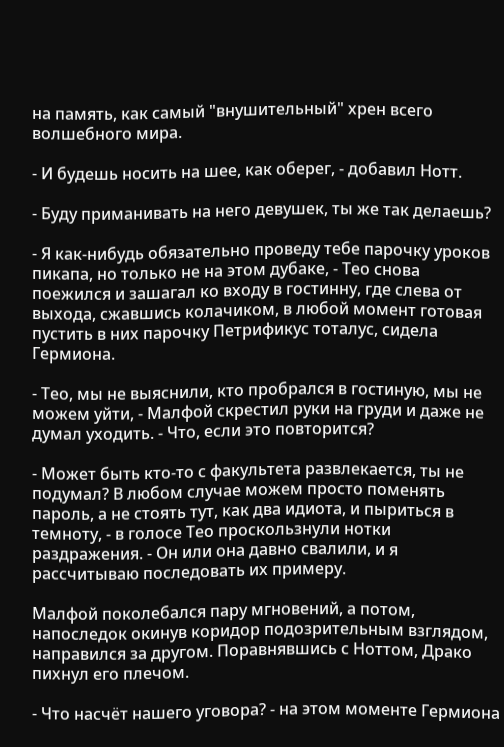на память, как самый "внушительный" хрен всего волшебного мира.

- И будешь носить на шее, как оберег, - добавил Нотт.

- Буду приманивать на него девушек, ты же так делаешь?

- Я как-нибудь обязательно проведу тебе парочку уроков пикапа, но только не на этом дубаке, - Тео снова поежился и зашагал ко входу в гостинну, где слева от выхода, сжавшись колачиком, в любой момент готовая пустить в них парочку Петрификус тоталус, сидела Гермиона.

- Тео, мы не выяснили, кто пробрался в гостиную, мы не можем уйти, - Малфой скрестил руки на груди и даже не думал уходить. - Что, если это повторится?

- Может быть кто-то с факультета развлекается, ты не подумал? В любом случае можем просто поменять пароль, а не стоять тут, как два идиота, и пыриться в темноту, - в голосе Тео проскользнули нотки раздражения. - Он или она давно свалили, и я рассчитываю последовать их примеру.

Малфой поколебался пару мгновений, а потом, напоследок окинув коридор подозрительным взглядом, направился за другом. Поравнявшись с Ноттом, Драко пихнул его плечом.

- Что насчёт нашего уговора? - на этом моменте Гермиона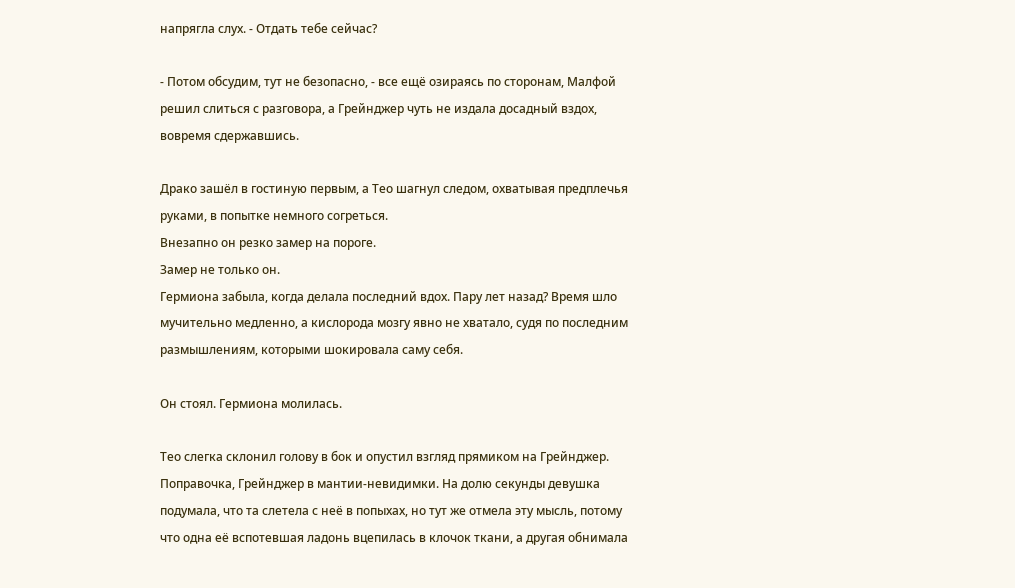напрягла слух. - Отдать тебе сейчас?

- Потом обсудим, тут не безопасно, - все ещё озираясь по сторонам, Малфой решил слиться с разговора, а Грейнджер чуть не издала досадный вздох, вовремя сдержавшись.

Драко зашёл в гостиную первым, а Тео шагнул следом, охватывая предплечья руками, в попытке немного согреться.
Внезапно он резко замер на пороге.
Замер не только он.
Гермиона забыла, когда делала последний вдох. Пару лет назад? Время шло мучительно медленно, а кислорода мозгу явно не хватало, судя по последним размышлениям, которыми шокировала саму себя.

Он стоял. Гермиона молилась.

Тео слегка склонил голову в бок и опустил взгляд прямиком на Грейнджер. Поправочка, Грейнджер в мантии-невидимки. На долю секунды девушка подумала, что та слетела с неё в попыхах, но тут же отмела эту мысль, потому что одна её вспотевшая ладонь вцепилась в клочок ткани, а другая обнимала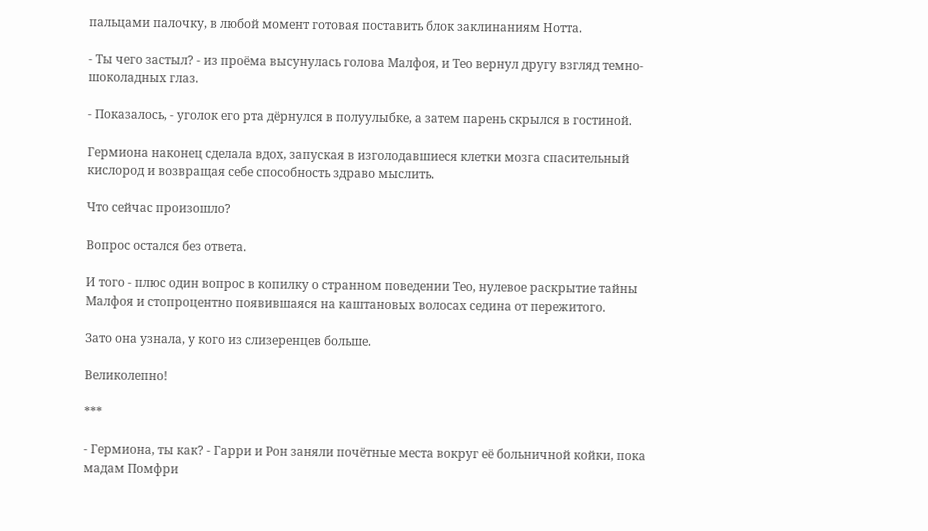пальцами палочку, в любой момент готовая поставить блок заклинаниям Нотта.

- Ты чего застыл? - из проёма высунулась голова Малфоя, и Тео вернул другу взгляд темно-шоколадных глаз.

- Показалось, - уголок его рта дёрнулся в полуулыбке, а затем парень скрылся в гостиной.

Гермиона наконец сделала вдох, запуская в изголодавшиеся клетки мозга спасительный кислород и возвращая себе способность здраво мыслить.

Что сейчас произошло?

Вопрос остался без ответа.

И того - плюс один вопрос в копилку о странном поведении Тео, нулевое раскрытие тайны Малфоя и стопроцентно появившаяся на каштановых волосах седина от пережитого.

Зато она узнала, у кого из слизеренцев больше.

Великолепно!

***

- Гермиона, ты как? - Гарри и Рон заняли почётные места вокруг её больничной койки, пока мадам Помфри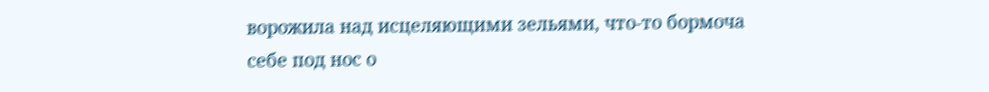ворожила над исцеляющими зельями, что-то бормоча себе под нос о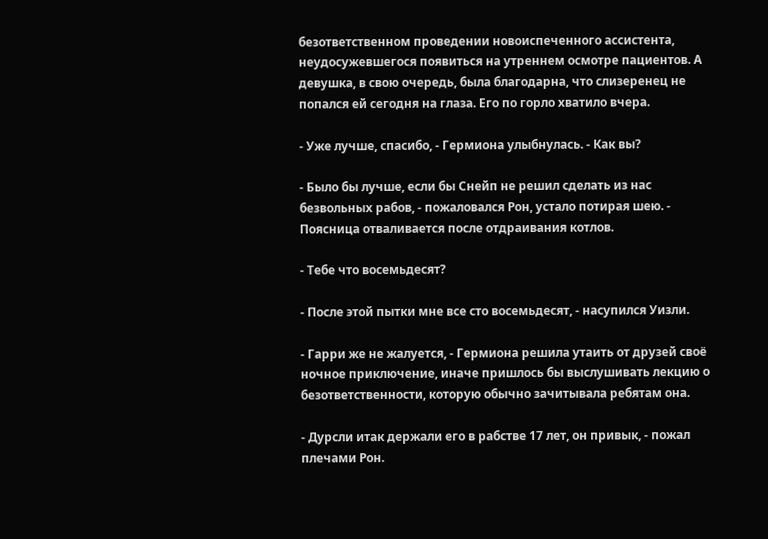безответственном проведении новоиспеченного ассистента, неудосужевшегося появиться на утреннем осмотре пациентов. А девушка, в свою очередь, была благодарна, что слизеренец не попался ей сегодня на глаза. Его по горло хватило вчера.

- Уже лучше, спасибо, - Гермиона улыбнулась. - Как вы?

- Было бы лучше, если бы Снейп не решил сделать из нас безвольных рабов, - пожаловался Рон, устало потирая шею. - Поясница отваливается после отдраивания котлов.

- Тебе что восемьдесят?

- После этой пытки мне все сто восемьдесят, - насупился Уизли.

- Гарри же не жалуется, - Гермиона решила утаить от друзей своё ночное приключение, иначе пришлось бы выслушивать лекцию о безответственности, которую обычно зачитывала ребятам она.

- Дурсли итак держали его в рабстве 17 лет, он привык, - пожал плечами Рон.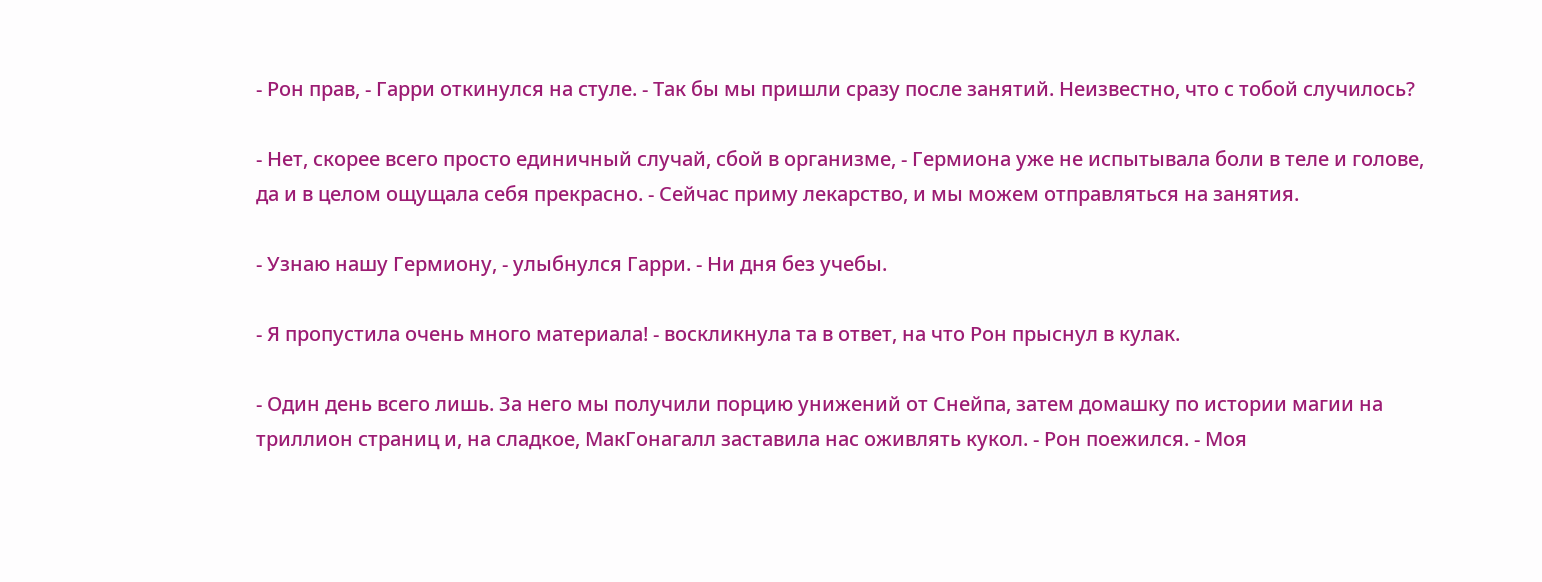- Рон прав, - Гарри откинулся на стуле. - Так бы мы пришли сразу после занятий. Неизвестно, что с тобой случилось?

- Нет, скорее всего просто единичный случай, сбой в организме, - Гермиона уже не испытывала боли в теле и голове, да и в целом ощущала себя прекрасно. - Сейчас приму лекарство, и мы можем отправляться на занятия.

- Узнаю нашу Гермиону, - улыбнулся Гарри. - Ни дня без учебы.

- Я пропустила очень много материала! - воскликнула та в ответ, на что Рон прыснул в кулак.

- Один день всего лишь. За него мы получили порцию унижений от Снейпа, затем домашку по истории магии на триллион страниц и, на сладкое, МакГонагалл заставила нас оживлять кукол. - Рон поежился. - Моя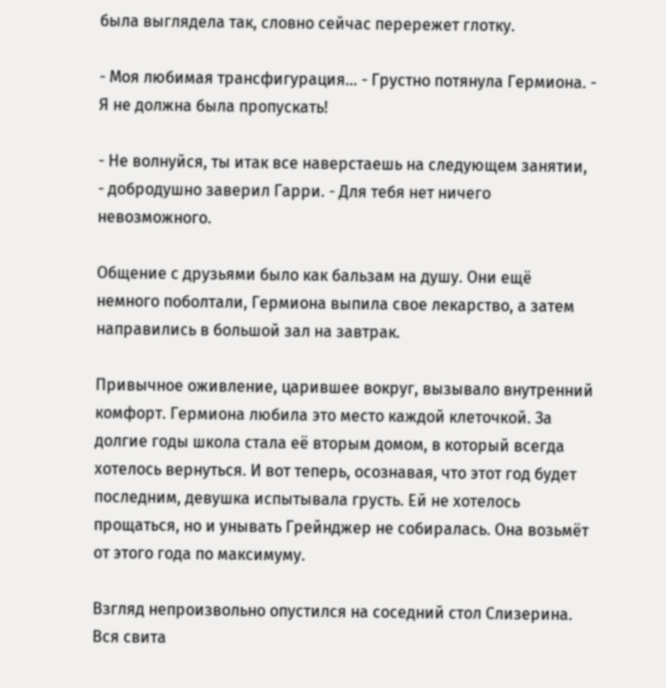была выглядела так, словно сейчас перережет глотку.

- Моя любимая трансфигурация... - Грустно потянула Гермиона. - Я не должна была пропускать!

- Не волнуйся, ты итак все наверстаешь на следующем занятии, - добродушно заверил Гарри. - Для тебя нет ничего невозможного.

Общение с друзьями было как бальзам на душу. Они ещё немного поболтали, Гермиона выпила свое лекарство, а затем направились в большой зал на завтрак.

Привычное оживление, царившее вокруг, вызывало внутренний комфорт. Гермиона любила это место каждой клеточкой. За долгие годы школа стала её вторым домом, в который всегда хотелось вернуться. И вот теперь, осознавая, что этот год будет последним, девушка испытывала грусть. Ей не хотелось прощаться, но и унывать Грейнджер не собиралась. Она возьмёт от этого года по максимуму.

Взгляд непроизвольно опустился на соседний стол Слизерина. Вся свита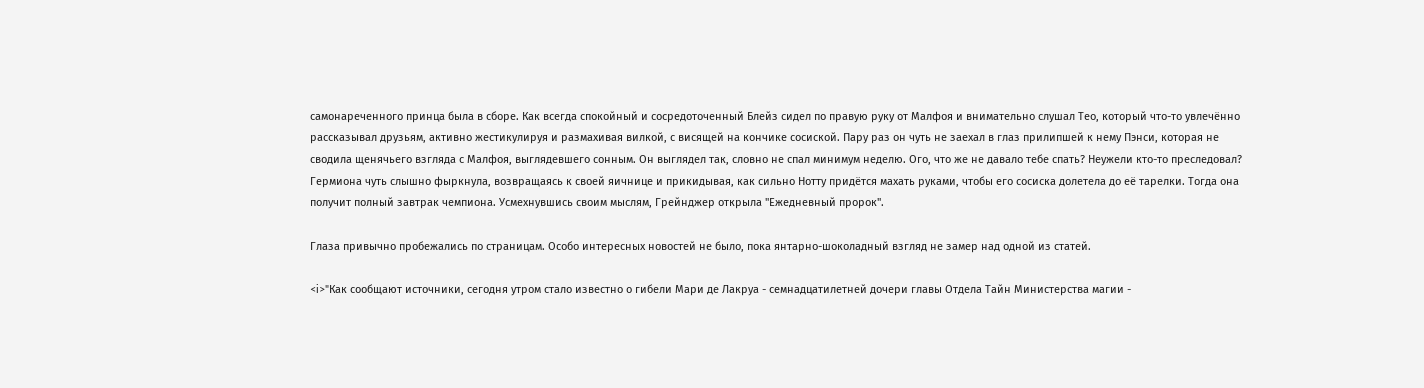самонареченного принца была в сборе. Как всегда спокойный и сосредоточенный Блейз сидел по правую руку от Малфоя и внимательно слушал Тео, который что-то увлечённо рассказывал друзьям, активно жестикулируя и размахивая вилкой, с висящей на кончике сосиской. Пару раз он чуть не заехал в глаз прилипшей к нему Пэнси, которая не сводила щенячьего взгляда с Малфоя, выглядевшего сонным. Он выглядел так, словно не спал минимум неделю. Ого, что же не давало тебе спать? Неужели кто-то преследовал? Гермиона чуть слышно фыркнула, возвращаясь к своей яичнице и прикидывая, как сильно Нотту придётся махать руками, чтобы его сосиска долетела до её тарелки. Тогда она получит полный завтрак чемпиона. Усмехнувшись своим мыслям, Грейнджер открыла "Ежедневный пророк".

Глаза привычно пробежались по страницам. Особо интересных новостей не было, пока янтарно-шоколадный взгляд не замер над одной из статей.

<i>"Как сообщают источники, сегодня утром стало известно о гибели Мари де Лакруа - семнадцатилетней дочери главы Отдела Тайн Министерства магии -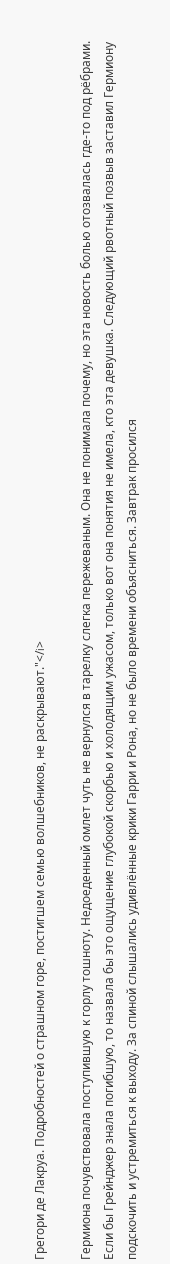Грегори де Лакруа. Подробностей о страшном горе, постигшем семью волшебников, не раскрывают."</i>

Гермиона почувствовала поступившую к горлу тошноту. Недоеденный омлет чуть не вернулся в тарелку слегка пережеваным. Она не понимала почему, но эта новость болью отозвалась где-то под рёбрами. Если бы Грейнджер знала погибшую, то назвала бы это ощущение глубокой скорбью и холодящим ужасом, только вот она понятия не имела, кто эта девушка. Следующий рвотный позвыв заставил Гермиону подскочить и устремиться к выходу. За спиной слышались удивлённые крики Гарри и Рона, но не было времени объясниться. Завтрак просился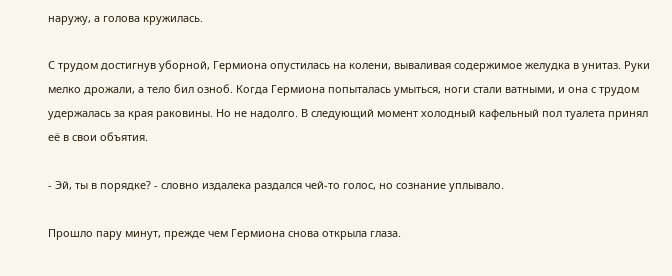наружу, а голова кружилась.

С трудом достигнув уборной, Гермиона опустилась на колени, вываливая содержимое желудка в унитаз. Руки мелко дрожали, а тело бил озноб. Когда Гермиона попыталась умыться, ноги стали ватными, и она с трудом удержалась за края раковины. Но не надолго. В следующий момент холодный кафельный пол туалета принял её в свои объятия.

- Эй, ты в порядке? - словно издалека раздался чей-то голос, но сознание уплывало.

Прошло пару минут, прежде чем Гермиона снова открыла глаза.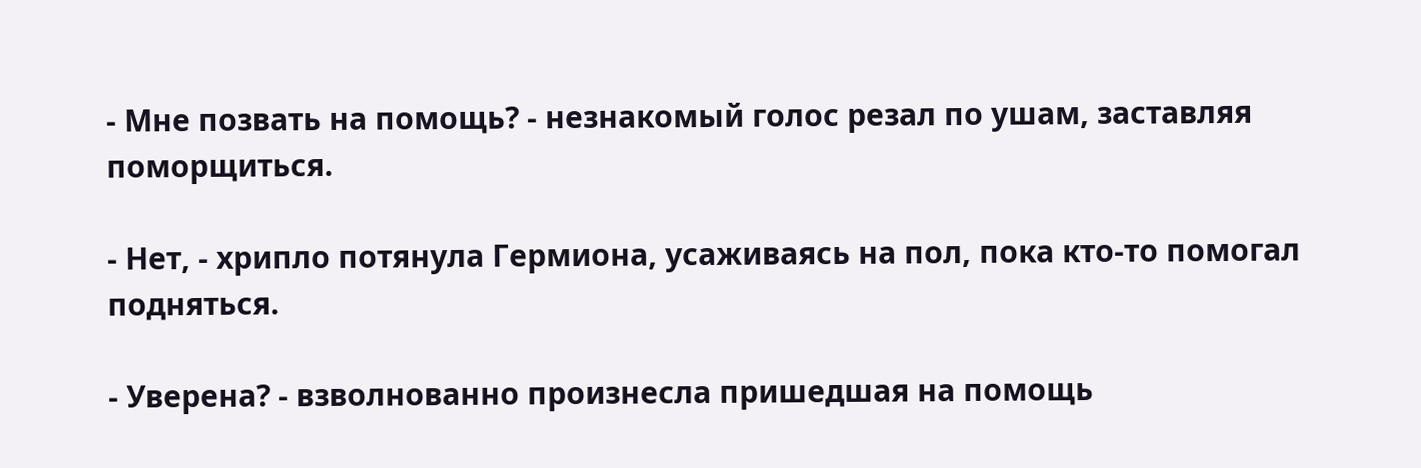- Мне позвать на помощь? - незнакомый голос резал по ушам, заставляя поморщиться.

- Нет, - хрипло потянула Гермиона, усаживаясь на пол, пока кто-то помогал подняться.

- Уверена? - взволнованно произнесла пришедшая на помощь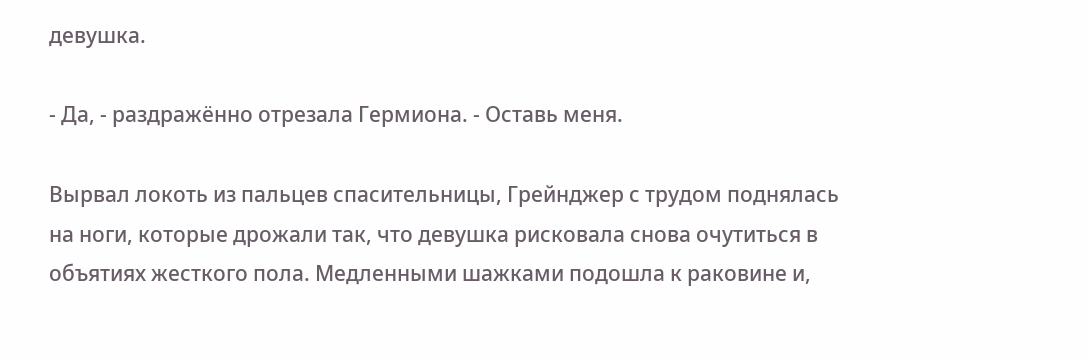девушка.

- Да, - раздражённо отрезала Гермиона. - Оставь меня.

Вырвал локоть из пальцев спасительницы, Грейнджер с трудом поднялась на ноги, которые дрожали так, что девушка рисковала снова очутиться в объятиях жесткого пола. Медленными шажками подошла к раковине и,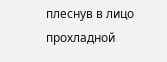плеснув в лицо прохладной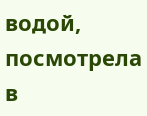водой, посмотрела в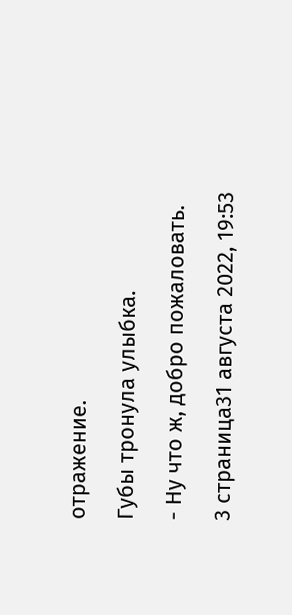отражение.

Губы тронула улыбка.

- Ну что ж, добро пожаловать.

3 страница31 августа 2022, 19:53